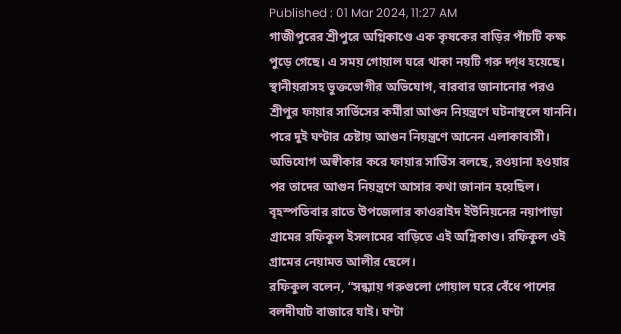Published : 01 Mar 2024, 11:27 AM
গাজীপুরের শ্রীপুরে অগ্নিকাণ্ডে এক কৃষকের বাড়ির পাঁচটি কক্ষ পুড়ে গেছে। এ সময় গোয়াল ঘরে থাকা নয়টি গরু দ্গ্ধ হয়েছে।
স্থানীয়রাসহ ভুক্তভোগীর অভিযোগ, বারবার জানানোর পরও শ্রীপুর ফায়ার সার্ভিসের কর্মীরা আগুন নিয়ন্ত্রণে ঘটনাস্থলে যাননি। পরে দুই ঘণ্টার চেষ্টায় আগুন নিয়ন্ত্রণে আনেন এলাকাবাসী।
অভিযোগ অস্বীকার করে ফায়ার সার্ভিস বলছে, রওয়ানা হওয়ার পর তাদের আগুন নিয়ন্ত্রণে আসার কথা জানান হয়েছিল।
বৃহস্পতিবার রাতে উপজেলার কাওরাইদ ইউনিয়নের নয়াপাড়া গ্রামের রফিকুল ইসলামের বাড়িতে এই অগ্নিকাণ্ড। রফিকুল ওই গ্রামের নেয়ামত আলীর ছেলে।
রফিকুল বলেন, “সন্ধ্যায় গরুগুলো গোয়াল ঘরে বেঁধে পাশের বলদীঘাট বাজারে যাই। ঘণ্টা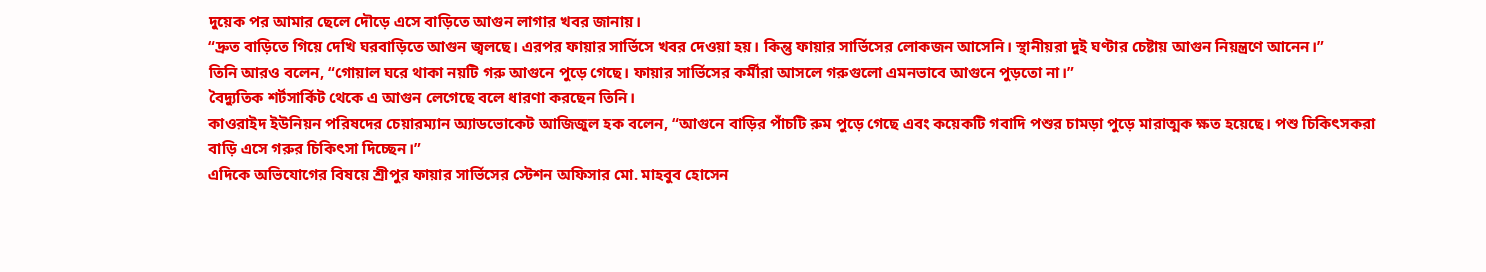দুয়েক পর আমার ছেলে দৌড়ে এসে বাড়িতে আগুন লাগার খবর জানায়।
“দ্রুত বাড়িতে গিয়ে দেখি ঘরবাড়িতে আগুন জ্বলছে। এরপর ফায়ার সার্ভিসে খবর দেওয়া হয়। কিন্তু ফায়ার সার্ভিসের লোকজন আসেনি। স্থানীয়রা দুই ঘণ্টার চেষ্টায় আগুন নিয়ন্ত্রণে আনেন।”
তিনি আরও বলেন, “গোয়াল ঘরে থাকা নয়টি গরু আগুনে পুড়ে গেছে। ফায়ার সার্ভিসের কর্মীরা আসলে গরুগুলো এমনভাবে আগুনে পুড়তো না।”
বৈদ্যুতিক শর্টসার্কিট থেকে এ আগুন লেগেছে বলে ধারণা করছেন তিনি।
কাওরাইদ ইউনিয়ন পরিষদের চেয়ারম্যান অ্যাডভোকেট আজিজুল হক বলেন, “আগুনে বাড়ির পাঁচটি রুম পুড়ে গেছে এবং কয়েকটি গবাদি পশুর চামড়া পুড়ে মারাত্মক ক্ষত হয়েছে। পশু চিকিৎসকরা বাড়ি এসে গরুর চিকিৎসা দিচ্ছেন।”
এদিকে অভিযোগের বিষয়ে শ্রীপুর ফায়ার সার্ভিসের স্টেশন অফিসার মো. মাহবুব হোসেন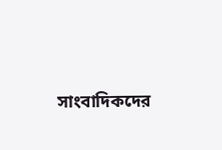সাংবাদিকদের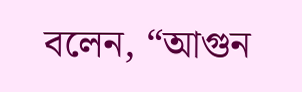বলেন, “আগুন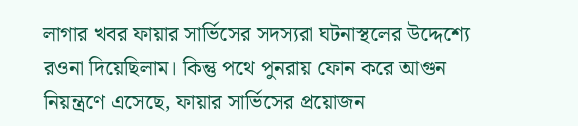লাগার খবর ফায়ার সার্ভিসের সদস্যরা ঘটনাস্থলের উদ্দেশ্যে রওনা দিয়েছিলাম। কিন্তু পথে পুনরায় ফোন করে আগুন নিয়ন্ত্রণে এসেছে, ফায়ার সার্ভিসের প্রয়োজন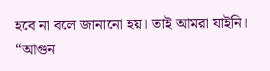হবে না বলে জানানো হয়। তাই আমরা যাইনি।
“আগুন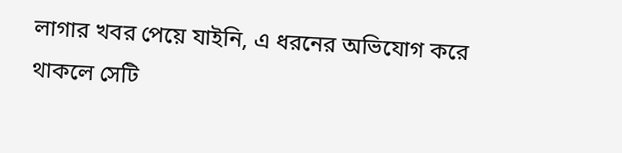লাগার খবর পেয়ে যাইনি, এ ধরনের অভিযোগ করে থাকলে সেটি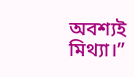অবশ্যই মিথ্যা।”